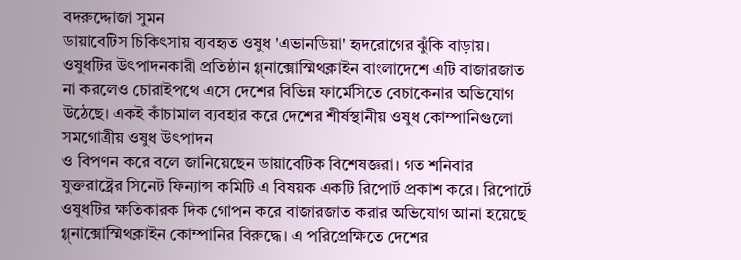বদরুদ্দোজা সুমন
ডায়াবেটিস চিকিৎসায় ব্যবহৃত ওষুধ 'এভানডিয়া' হৃদরোগের ঝুঁকি বাড়ায়। ওষুধটির উৎপাদনকারী প্রতিষ্ঠান গ্গ্নাক্সোস্মিথক্লাইন বাংলাদেশে এটি বাজারজাত না করলেও চোরাইপথে এসে দেশের বিভিন্ন ফার্মেসিতে বেচাকেনার অভিযোগ উঠেছে। একই কাঁচামাল ব্যবহার করে দেশের শীর্ষস্থানীয় ওষুধ কোম্পানিগুলো
সমগোত্রীয় ওষুধ উৎপাদন
ও বিপণন করে বলে জানিয়েছেন ডায়াবেটিক বিশেষজ্ঞরা। গত শনিবার যুক্তরাষ্ট্রের সিনেট ফিন্যান্স কমিটি এ বিষয়ক একটি রিপোর্ট প্রকাশ করে। রিপোর্টে ওষুধটির ক্ষতিকারক দিক গোপন করে বাজারজাত করার অভিযোগ আনা হয়েছে গ্গ্নাক্সোস্মিথক্লাইন কোম্পানির বিরুদ্ধে। এ পরিপ্রেক্ষিতে দেশের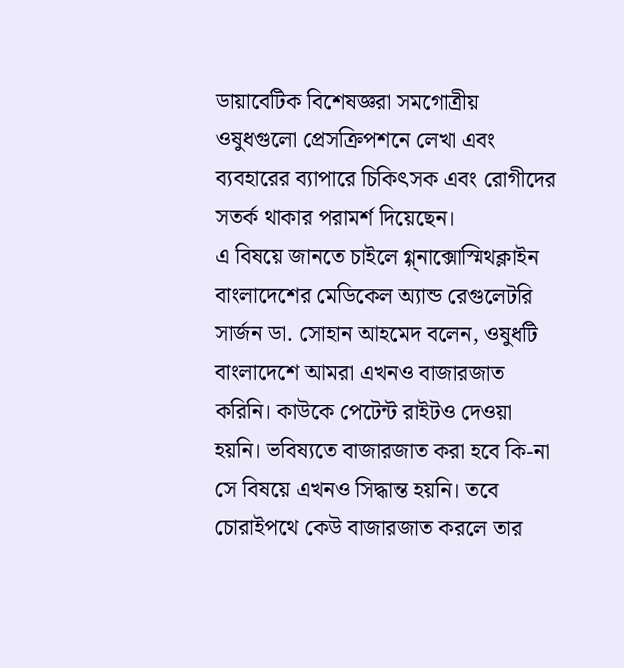ডায়াবেটিক বিশেষজ্ঞরা সমগোত্রীয় ওষুধগুলো প্রেসক্রিপশনে লেখা এবং ব্যবহারের ব্যাপারে চিকিৎসক এবং রোগীদের সতর্ক থাকার পরামর্শ দিয়েছেন।
এ বিষয়ে জানতে চাইলে গ্গ্নাক্সোস্মিথক্লাইন বাংলাদেশের মেডিকেল অ্যান্ড রেগুলেটরি সার্জন ডা. সোহান আহমেদ বলেন, ওষুধটি বাংলাদেশে আমরা এখনও বাজারজাত করিনি। কাউকে পেটেন্ট রাইটও দেওয়া হয়নি। ভবিষ্যতে বাজারজাত করা হবে কি-না সে বিষয়ে এখনও সিদ্ধান্ত হয়নি। তবে চোরাইপথে কেউ বাজারজাত করলে তার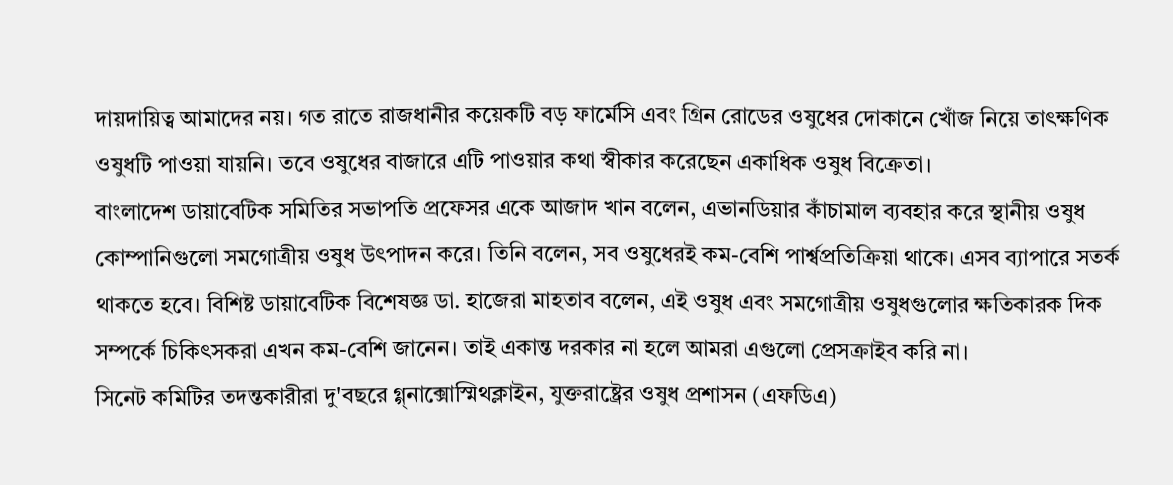দায়দায়িত্ব আমাদের নয়। গত রাতে রাজধানীর কয়েকটি বড় ফার্মেসি এবং গ্রিন রোডের ওষুধের দোকানে খোঁজ নিয়ে তাৎক্ষণিক ওষুধটি পাওয়া যায়নি। তবে ওষুধের বাজারে এটি পাওয়ার কথা স্বীকার করেছেন একাধিক ওষুধ বিক্রেতা।
বাংলাদেশ ডায়াবেটিক সমিতির সভাপতি প্রফেসর একে আজাদ খান বলেন, এভানডিয়ার কাঁচামাল ব্যবহার করে স্থানীয় ওষুধ কোম্পানিগুলো সমগোত্রীয় ওষুধ উৎপাদন করে। তিনি বলেন, সব ওষুধেরই কম-বেশি পার্শ্বপ্রতিক্রিয়া থাকে। এসব ব্যাপারে সতর্ক থাকতে হবে। বিশিষ্ট ডায়াবেটিক বিশেষজ্ঞ ডা. হাজেরা মাহতাব বলেন, এই ওষুধ এবং সমগোত্রীয় ওষুধগুলোর ক্ষতিকারক দিক সম্পর্কে চিকিৎসকরা এখন কম-বেশি জানেন। তাই একান্ত দরকার না হলে আমরা এগুলো প্রেসক্রাইব করি না।
সিনেট কমিটির তদন্তকারীরা দু'বছরে গ্গ্নাক্সোস্মিথক্লাইন, যুক্তরাষ্ট্রের ওষুধ প্রশাসন (এফডিএ)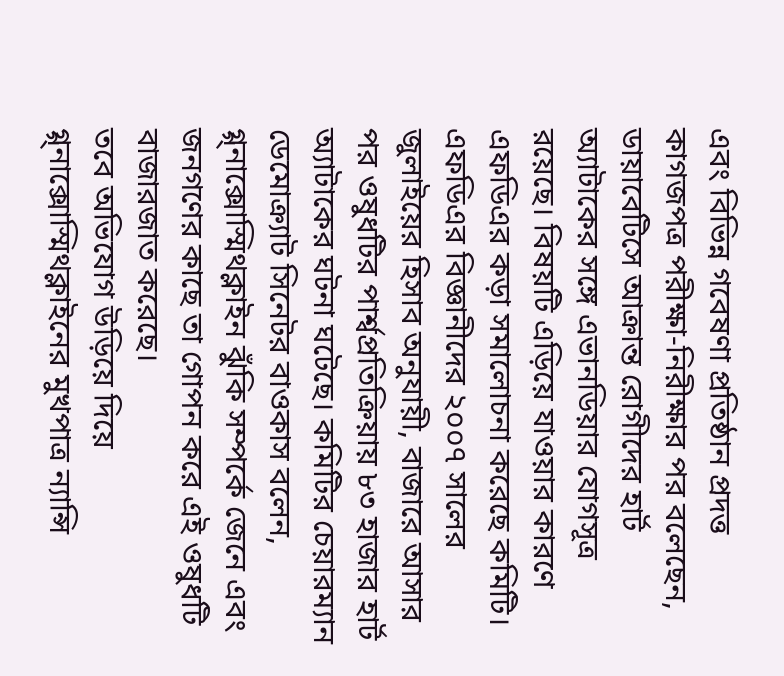এবং বিভিন্ন গবেষণা প্রতিষ্ঠান প্রদত্ত কাগজপত্র পরীক্ষা-নিরীক্ষার পর বলেছেন, ডায়াবেটিসে আক্রান্ত রোগীদের হার্ট অ্যাটাকের সঙ্গে এভানডিয়ার যোগসূত্র রয়েছে। বিষয়টি এড়িয়ে যাওয়ার কারণে এফডিএর কড়া সমালোচনা করেছে কমিটি। এফডিএর বিজ্ঞানীদের ২০০৭ সালের জুলাইয়ের হিসাব অনুযায়ী, বাজারে আসার পর ওষুধটির পার্শ্বপ্রতিক্রিয়ায় ৮৩ হাজার হার্ট অ্যাটাকের ঘটনা ঘটেছে। কমিটির চেয়ারম্যান ডেমোক্র্যাট সিনেটর বাওকাস বলেন, গ্গ্নাক্সোস্মিথক্লাইন ঝুঁকি সম্পর্কে জেনে এবং জনগণের কাছে তা গোপন করে এই ওষুধটি বাজারজাত করেছে।
তবে অভিযোগ উড়িয়ে দিয়ে গ্গ্নাক্সোস্মিথক্লাইনের মুখপাত্র ন্যান্সি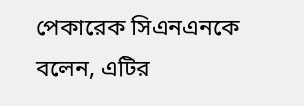পেকারেক সিএনএনকে বলেন, এটির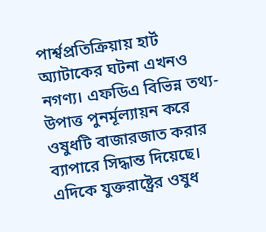পার্শ্বপ্রতিক্রিয়ায় হার্ট অ্যাটাকের ঘটনা এখনও নগণ্য। এফডিএ বিভিন্ন তথ্য-উপাত্ত পুনর্মূল্যায়ন করে ওষুধটি বাজারজাত করার ব্যাপারে সিদ্ধান্ত দিয়েছে। এদিকে যুক্তরাষ্ট্রের ওষুধ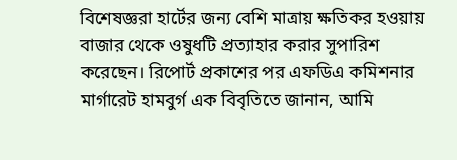বিশেষজ্ঞরা হার্টের জন্য বেশি মাত্রায় ক্ষতিকর হওয়ায় বাজার থেকে ওষুধটি প্রত্যাহার করার সুপারিশ করেছেন। রিপোর্ট প্রকাশের পর এফডিএ কমিশনার মার্গারেট হামবুর্গ এক বিবৃতিতে জানান, আমি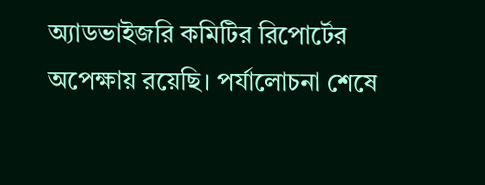অ্যাডভাইজরি কমিটির রিপোর্টের অপেক্ষায় রয়েছি। পর্যালোচনা শেষে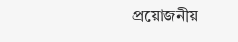প্রয়োজনীয়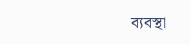ব্যবস্থা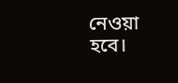নেওয়া হবে।